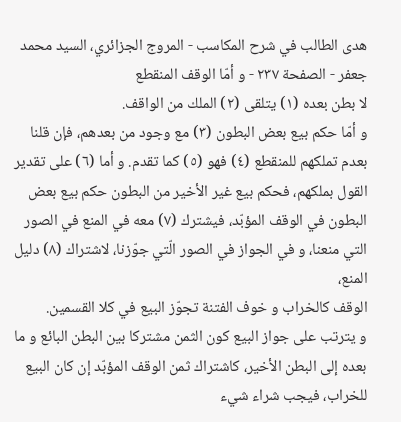هدى الطالب في شرح المكاسب - المروج الجزائري، السيد محمد جعفر - الصفحة ٢٣٧ - و أمّا الوقف المنقطع
لا بطن بعده (١) يتلقى (٢) الملك من الواقف.
و أمّا حكم بيع بعض البطون (٣) مع وجود من بعدهم، فإن قلنا بعدم تملكهم للمنقطع (٤) فهو (٥) كما تقدم. و أما (٦) على تقدير القول بملكهم، فحكم بيع غير الأخير من البطون حكم بيع بعض البطون في الوقف المؤبّد، فيشترك (٧) معه في المنع في الصور التي منعنا، و في الجواز في الصور الّتي جوّزنا، لاشتراك (٨) دليل المنع،
الوقف كالخراب و خوف الفتنة تجوّز البيع في كلا القسمين.
و يترتب على جواز البيع كون الثمن مشتركا بين البطن البائع و ما بعده إلى البطن الأخير، كاشتراك ثمن الوقف المؤبّد إن كان البيع للخراب، فيجب شراء شيء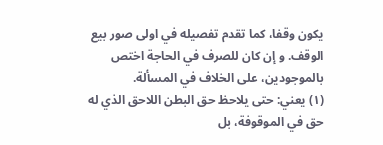يكون وقفا، كما تقدم تفصيله في اولى صور بيع الوقف. و إن كان للصرف في الحاجة اختص بالموجودين، على الخلاف في المسألة.
(١) يعني: حتى يلاحظ حق البطن اللاحق الذي له حق في الموقوفة، بل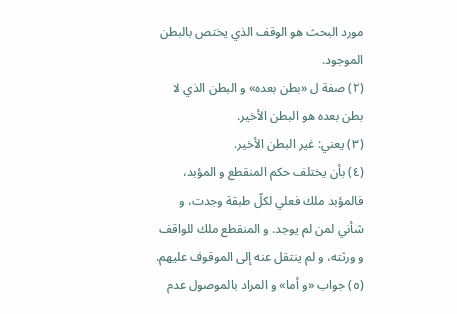مورد البحث هو الوقف الذي يختص بالبطن الموجود.
(٢) صفة ل «بطن بعده» و البطن الذي لا بطن بعده هو البطن الأخير.
(٣) يعني: غير البطن الأخير.
(٤) بأن يختلف حكم المنقطع و المؤبد، فالمؤبد ملك فعلي لكلّ طبقة وجدت، و شأني لمن لم يوجد. و المنقطع ملك للواقف و ورثته، و لم ينتقل عنه إلى الموقوف عليهم.
(٥) جواب «و أما» و المراد بالموصول عدم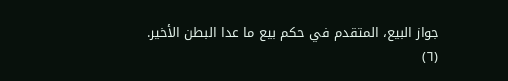جواز البيع، المتقدم في حكم بيع ما عدا البطن الأخير.
(٦)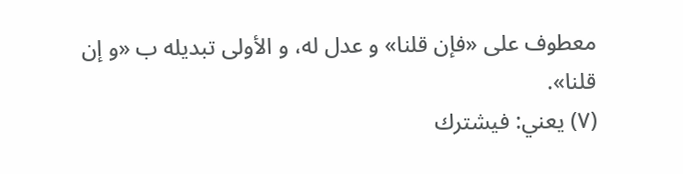معطوف على «فإن قلنا» و عدل له، و الأولى تبديله ب «و إن قلنا».
(٧) يعني: فيشترك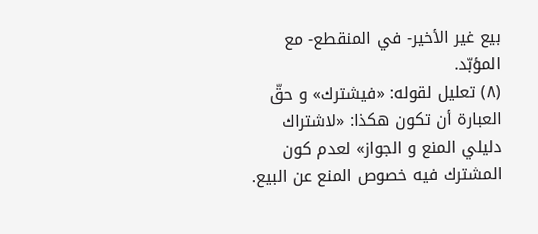بيع غير الأخير- في المنقطع- مع المؤبّد.
(٨) تعليل لقوله: «فيشترك» و حقّ العبارة أن تكون هكذا: «لاشتراك دليلي المنع و الجواز» لعدم كون المشترك فيه خصوص المنع عن البيع.